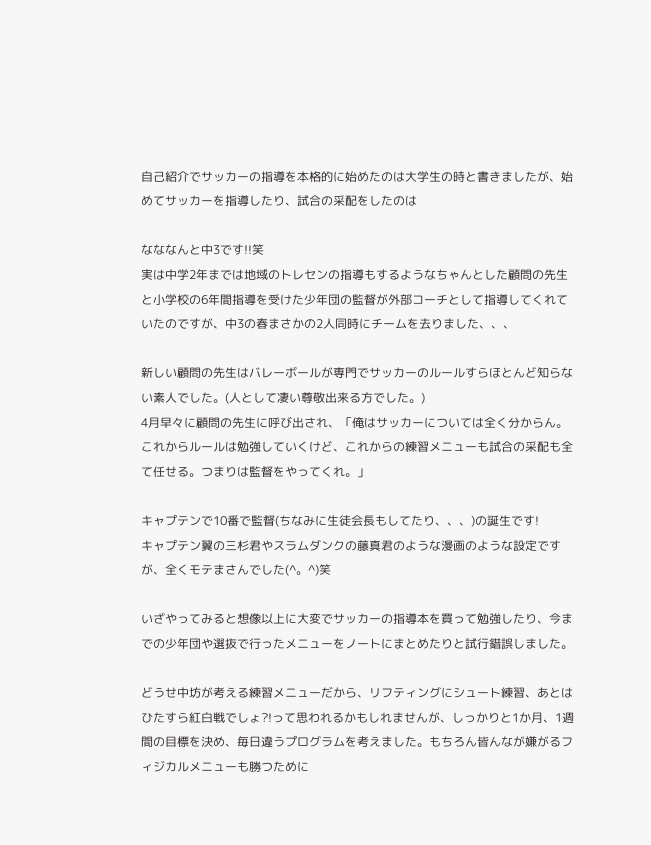自己紹介でサッカーの指導を本格的に始めたのは大学生の時と書きましたが、始めてサッカーを指導したり、試合の采配をしたのは

なななんと中3です!!笑
実は中学2年までは地域のトレセンの指導もするようなちゃんとした顧問の先生と小学校の6年間指導を受けた少年団の監督が外部コーチとして指導してくれていたのですが、中3の春まさかの2人同時にチームを去りました、、、

新しい顧問の先生はバレーボールが専門でサッカーのルールすらほとんど知らない素人でした。(人として凄い尊敬出来る方でした。)
4月早々に顧問の先生に呼び出され、「俺はサッカーについては全く分からん。これからルールは勉強していくけど、これからの練習メニューも試合の采配も全て任せる。つまりは監督をやってくれ。」

キャプテンで10番で監督(ちなみに生徒会長もしてたり、、、)の誕生です!
キャプテン翼の三杉君やスラムダンクの藤真君のような漫画のような設定ですが、全くモテまさんでした(^。^)笑

いざやってみると想像以上に大変でサッカーの指導本を買って勉強したり、今までの少年団や選抜で行ったメニューをノートにまとめたりと試行錯誤しました。

どうせ中坊が考える練習メニューだから、リフティングにシュート練習、あとはひたすら紅白戦でしょ?!って思われるかもしれませんが、しっかりと1か月、1週間の目標を決め、毎日違うプログラムを考えました。もちろん皆んなが嫌がるフィジカルメニューも勝つために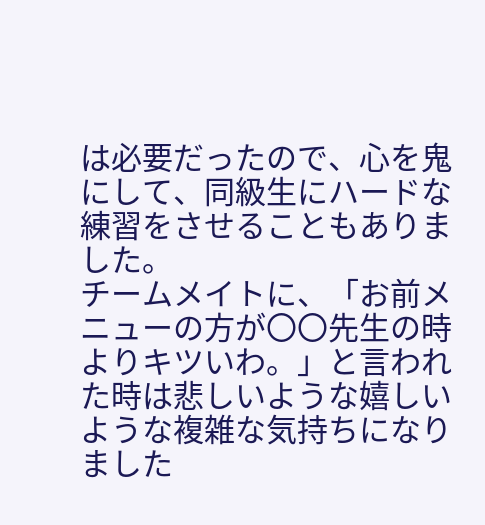は必要だったので、心を鬼にして、同級生にハードな練習をさせることもありました。
チームメイトに、「お前メニューの方が〇〇先生の時よりキツいわ。」と言われた時は悲しいような嬉しいような複雑な気持ちになりました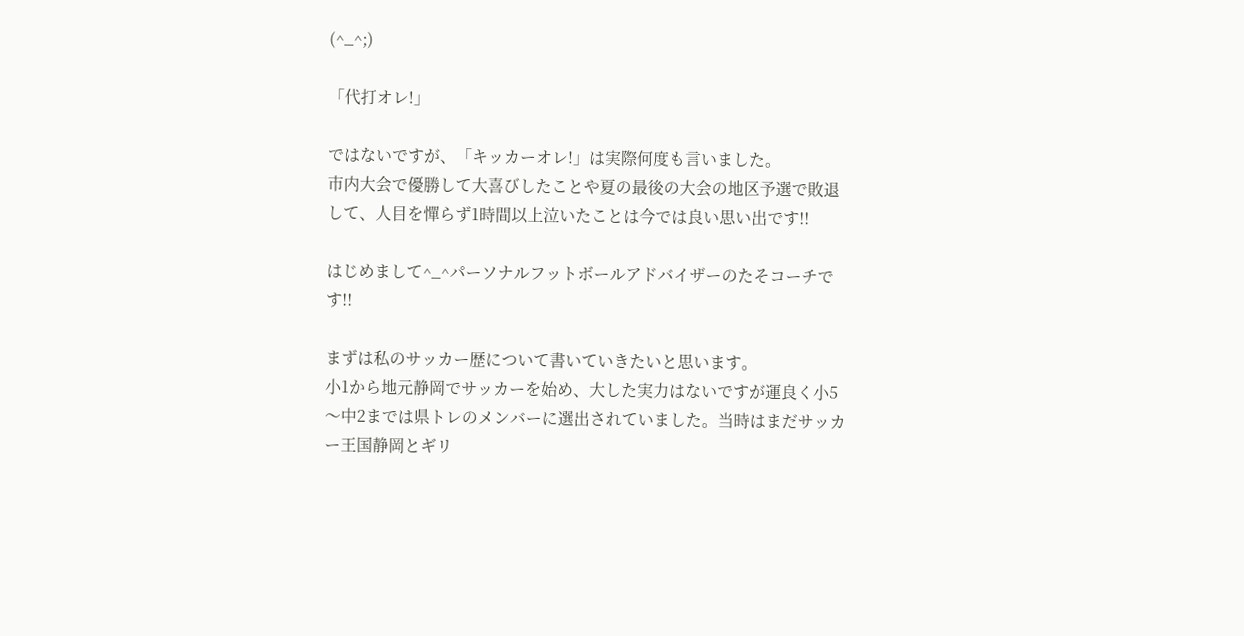(^_^;)

「代打オレ!」

ではないですが、「キッカーオレ!」は実際何度も言いました。
市内大会で優勝して大喜びしたことや夏の最後の大会の地区予選で敗退して、人目を憚らず1時間以上泣いたことは今では良い思い出です!!

はじめまして^_^パーソナルフットボールアドバイザーのたそコーチです!!

まずは私のサッカー歴について書いていきたいと思います。
小1から地元静岡でサッカーを始め、大した実力はないですが運良く小5〜中2までは県トレのメンバーに選出されていました。当時はまだサッカー王国静岡とギリ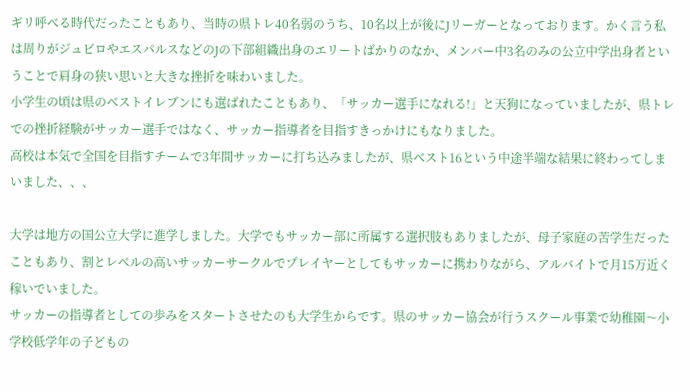ギリ呼べる時代だったこともあり、当時の県トレ40名弱のうち、10名以上が後にJリーガーとなっております。かく言う私は周りがジュビロやエスパルスなどのJの下部組織出身のエリートばかりのなか、メンバー中3名のみの公立中学出身者ということで肩身の狭い思いと大きな挫折を味わいました。
小学生の頃は県のベストイレブンにも選ばれたこともあり、「サッカー選手になれる!」と天狗になっていましたが、県トレでの挫折経験がサッカー選手ではなく、サッカー指導者を目指すきっかけにもなりました。
高校は本気で全国を目指すチームで3年間サッカーに打ち込みましたが、県ベスト16という中途半端な結果に終わってしまいました、、、

大学は地方の国公立大学に進学しました。大学でもサッカー部に所属する選択肢もありましたが、母子家庭の苦学生だったこともあり、割とレベルの高いサッカーサークルでプレイヤーとしてもサッカーに携わりながら、アルバイトで月15万近く稼いでいました。
サッカーの指導者としての歩みをスタートさせたのも大学生からです。県のサッカー協会が行うスクール事業で幼稚園〜小学校低学年の子どもの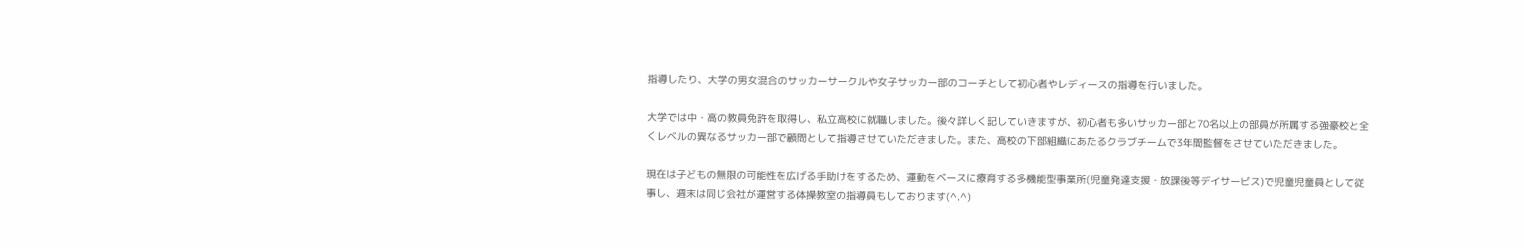指導したり、大学の男女混合のサッカーサークルや女子サッカー部のコーチとして初心者やレディースの指導を行いました。

大学では中・高の教員免許を取得し、私立高校に就職しました。後々詳しく記していきますが、初心者も多いサッカー部と70名以上の部員が所属する強豪校と全くレベルの異なるサッカー部で顧問として指導させていただきました。また、高校の下部組織にあたるクラブチームで3年間監督をさせていただきました。

現在は子どもの無限の可能性を広げる手助けをするため、運動をベースに療育する多機能型事業所(児童発達支援・放課後等デイサービス)で児童児童員として従事し、週末は同じ会社が運営する体操教室の指導員もしております(^.^)